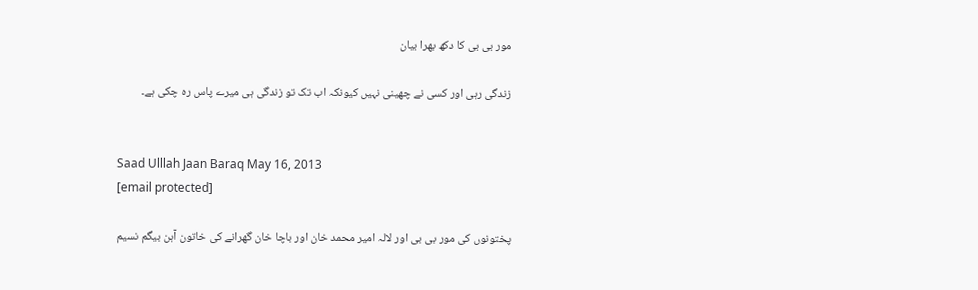مور بی بی کا دکھ بھرا بیان

زندگی رہی اور کسی نے چھینی نہیں کیونکہ اب تک تو زندگی ہی میرے پاس رہ چکی ہے۔


Saad Ulllah Jaan Baraq May 16, 2013
[email protected]

پختونوں کی مور بی بی اور لالہ امیر محمد خان اور باچا خان گھرانے کی خاتون آہن بیگم نسیم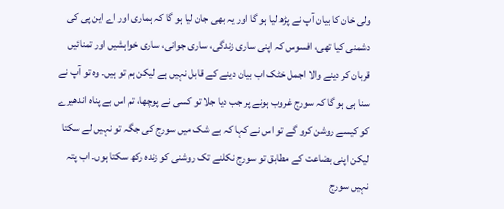ولی خان کا بیان آپ نے پڑھ لیا ہو گا اور یہ بھی جان لیا ہو گا کہ ہماری اور اے این پی کی دشمنی کیا تھی، افسوس کہ اپنی ساری زندگی، ساری جوانی، ساری خواہشیں اور تمنائیں قربان کر دینے والا اجمل خٹک اب بیان دینے کے قابل نہیں ہے لیکن ہم تو ہیں۔ وہ تو آپ نے سنا ہی ہو گا کہ سورج غروب ہونے پر جب دیا جلا تو کسی نے پوچھا، تم اس بے پناہ اندھیرے کو کیسے روشن کرو گے تو اس نے کہا کہ بے شک میں سورج کی جگہ تو نہیں لے سکتا لیکن اپنی بضاعت کے مطابق تو سورج نکلنے تک روشنی کو زندہ رکھ سکتا ہوں۔ اب پتہ نہیں سورج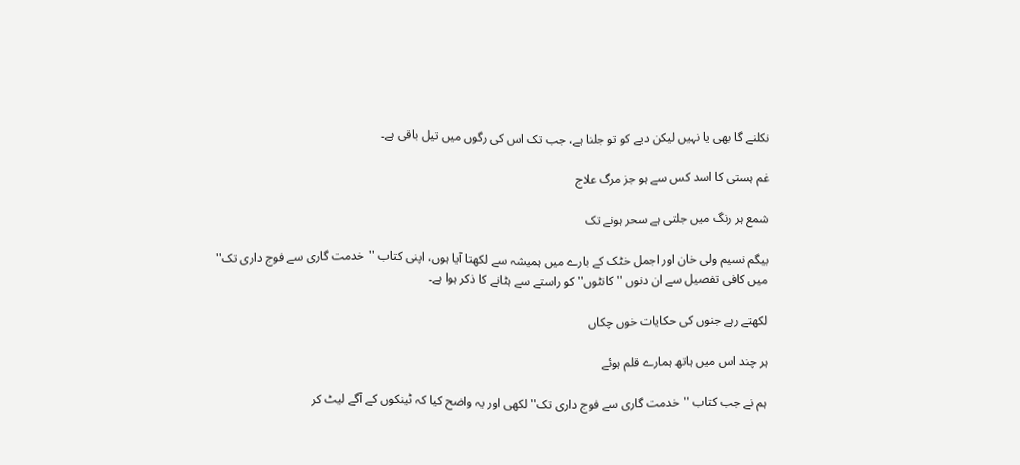نکلنے گا بھی یا نہیں لیکن دیے کو تو جلنا ہے، جب تک اس کی رگوں میں تیل باقی ہے۔

غم ہستی کا اسد کس سے ہو جز مرگ علاج

شمع ہر رنگ میں جلتی ہے سحر ہونے تک

بیگم نسیم ولی خان اور اجمل خٹک کے بارے میں ہمیشہ سے لکھتا آیا ہوں، اپنی کتاب ''خدمت گاری سے فوج داری تک'' میں کافی تفصیل سے ان دنوں ''کانٹوں'' کو راستے سے ہٹانے کا ذکر ہوا ہے۔

لکھتے رہے جنوں کی حکایات خوں چکاں

ہر چند اس میں ہاتھ ہمارے قلم ہوئے

ہم نے جب کتاب ''خدمت گاری سے فوج داری تک'' لکھی اور یہ واضح کیا کہ ٹینکوں کے آگے لیٹ کر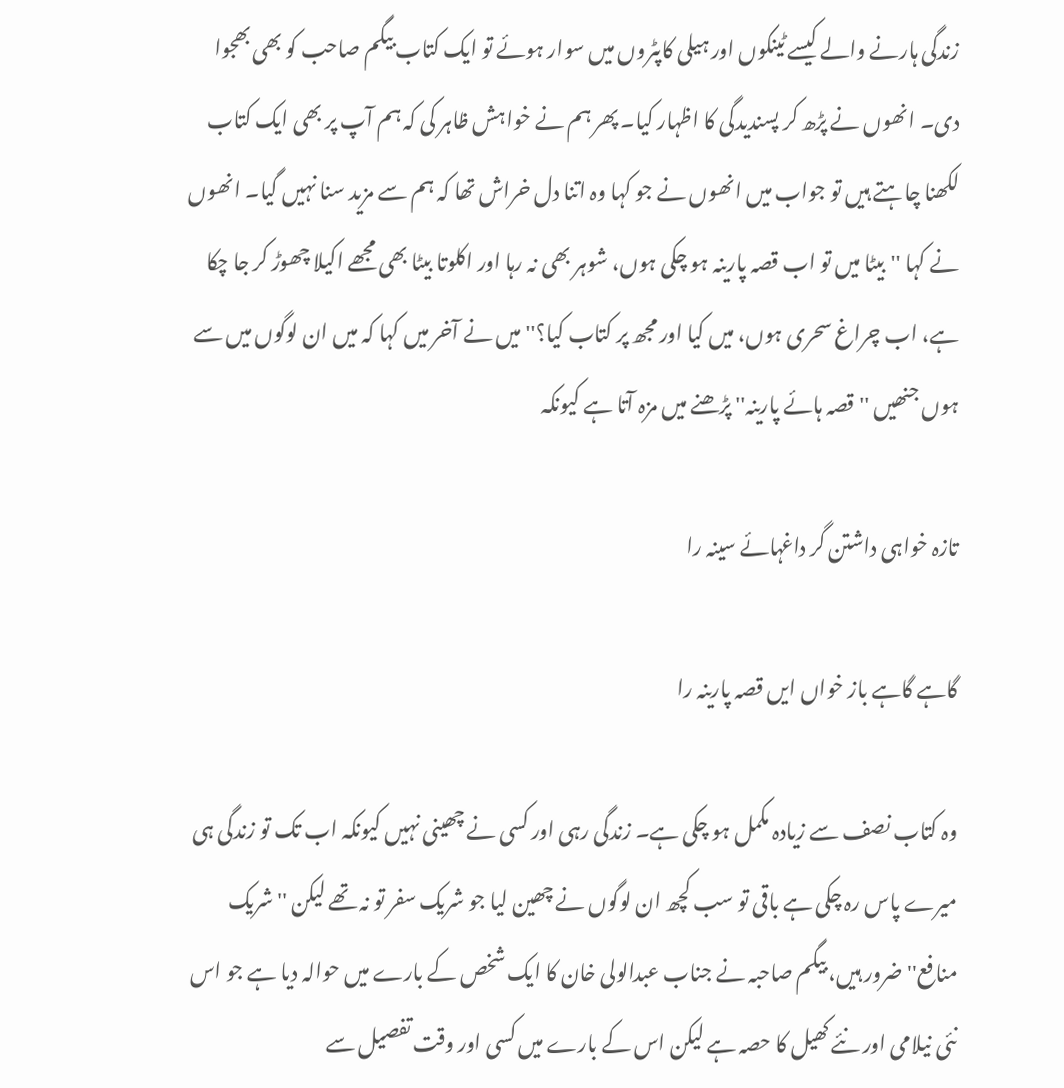زندگی ہارنے والے کیسے ٹینکوں اور ہیلی کاپٹروں میں سوار ہوئے تو ایک کتاب بیگم صاحب کو بھی بھجوا دی۔ انھوں نے پڑھ کر پسندیدگی کا اظہار کیا۔ پھر ہم نے خواہش ظاہر کی کہ ہم آپ پر بھی ایک کتاب لکھنا چاہتے ہیں تو جواب میں انھوں نے جو کہا وہ اتنا دل خراش تھا کہ ہم سے مزید سنا نہیں گیا۔ انھوں نے کہا ''بیٹا میں تو اب قصہ پارینہ ہو چکی ہوں، شوہر بھی نہ رہا اور اکلوتا بیٹا بھی مجھے اکیلا چھوڑ کر جا چکا ہے، اب چراغ سحری ہوں، میں کیا اور مجھ پر کتاب کیا؟'' میں نے آخر میں کہا کہ میں ان لوگوں میں سے ہوں جنھیں ''قصہ ہائے پارینہ'' پڑھنے میں مزہ آتا ہے کیونکہ

تازہ خواہی داشتن گر داغہائے سینہ را

گاہے گاہے باز خواں ایں قصہ پارینہ را

وہ کتاب نصف سے زیادہ مکمل ہو چکی ہے۔ زندگی رہی اور کسی نے چھینی نہیں کیونکہ اب تک تو زندگی ہی میرے پاس رہ چکی ہے باقی تو سب کچھ ان لوگوں نے چھین لیا جو شریک سفر تو نہ تھے لیکن ''شریک منافع'' ضرور ہیں، بیگم صاحبہ نے جناب عبدالولی خان کا ایک شخص کے بارے میں حوالہ دیا ہے جو اس نئی نیلامی اور نئے کھیل کا حصہ ہے لیکن اس کے بارے میں کسی اور وقت تفصیل سے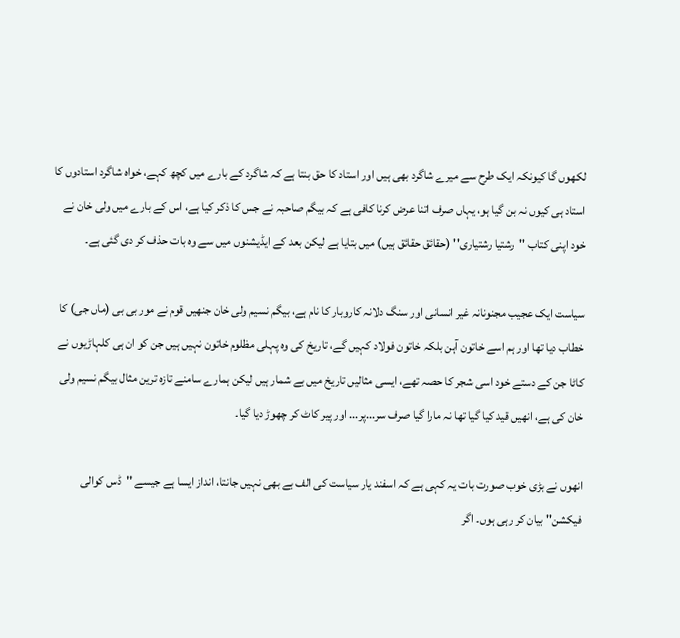لکھوں گا کیونکہ ایک طرح سے میرے شاگرد بھی ہیں اور استاد کا حق بنتا ہے کہ شاگرد کے بارے میں کچھ کہے، خواہ شاگرد استادوں کا استاد ہی کیوں نہ بن گیا ہو، یہاں صرف اتنا عرض کرنا کافی ہے کہ بیگم صاحبہ نے جس کا ذکر کیا ہے، اس کے بارے میں ولی خان نے خود اپنی کتاب ''رشتیا رشتیاری'' (حقائق حقائق ہیں) میں بتایا ہے لیکن بعد کے ایڈیشنوں میں سے وہ بات حذف کر دی گئی ہے۔

سیاست ایک عجیب مجنونانہ غیر انسانی اور سنگ دلانہ کاروبار کا نام ہے، بیگم نسیم ولی خان جنھیں قوم نے مور بی بی (ماں جی) کا خطاب دیا تھا اور ہم اسے خاتون آہن بلکہ خاتون فولاد کہیں گے، تاریخ کی وہ پہلی مظلوم خاتون نہیں ہیں جن کو ان ہی کلہاڑیوں نے کاٹا جن کے دستے خود اسی شجر کا حصہ تھے، ایسی مثالیں تاریخ میں بے شمار ہیں لیکن ہمارے سامنے تازہ ترین مثال بیگم نسیم ولی خان کی ہے، انھیں قید کیا گیا تھا نہ مارا گیا صرف سر...پر... اور پیر کاٹ کر چھوڑ دیا گیا۔

انھوں نے بڑی خوب صورت بات یہ کہی ہے کہ اسفند یار سیاست کی الف بے بھی نہیں جانتا، انداز ایسا ہے جیسے ''ڈس کوالی فیکشن'' بیان کر رہی ہوں۔ اگر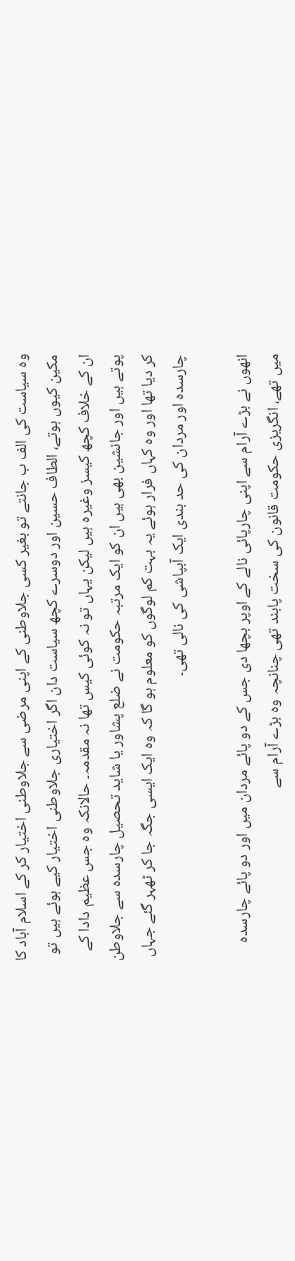وہ سیاست کی الف ب جانتے تو بغیر کسی جلاوطنی کے اپنی مرضی سے جلاوطنی اختیار کر کے اسلام آباد کا مکین کیوں ہوتے، الطاف حسین اور دوسرے کچھ سیاست دان اگر اختیاری جلاوطنی اختیار کیے ہوئے ہیں تو ان کے خلاف کچھ کیسز وغیرہ ہیں لیکن یہاں تو نہ کوئی کیس تھا نہ مقدمہ۔ حالانکہ وہ جس عظیم دادا کے پوتے ہیں اور جانشین بھی ہیں ان کو ایک مرتبہ حکومت نے ضلع پشاور یا شاید تحصیل چارسدہ سے جلاوطن کر دیا تھا اور وہ کہاں فرار ہوئے یہ بہت کم لوگوں کو معلوم ہو گا کہ وہ ایک ایسی جگہ جا کر ٹھہر گئے جہاں چارسدہ اور مردان کی حد بندی ایک آبپاشی کی نالی تھی۔

انھوں نے بڑے آرام سے اپنی چارپائی نالے کے اوپر بچھا دی جس کے دو پائے مردان میں اور دو پائے چارسدہ میں تھے، انگریزی حکومت قانون کی سخت پابند تھی چنانچہ وہ بڑے آرام سے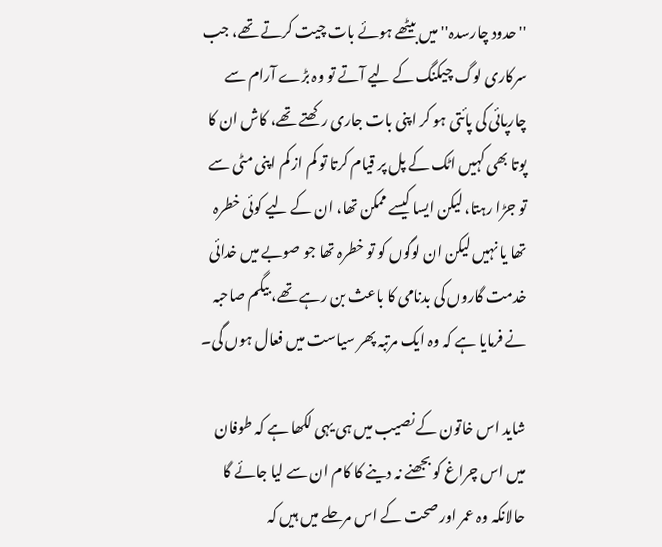''حدود چارسدہ''میں بیٹھے ہوئے بات چیت کرتے تھے، جب سرکاری لوگ چیکنگ کے لیے آتے تو وہ بڑے آرام سے چارپائی کی پائتی ہو کر اپنی بات جاری رکھتے تھے، کاش ان کا پوتا بھی کہیں اٹک کے پل پر قیام کرتا تو کم از کم اپنی مٹی سے تو جڑا رہتا، لیکن ایسا کیسے ممکن تھا، ان کے لیے کوئی خطرہ تھا یا نہیں لیکن ان لوگوں کو تو خطرہ تھا جو صوبے میں خدائی خدمت گاروں کی بدنامی کا باعث بن رہے تھے، بیگم صاحبہ نے فرمایا ہے کہ وہ ایک مرتبہ پھر سیاست میں فعال ہوں گی۔

شاید اس خاتون کے نصیب میں ہی یہی لکھا ہے کہ طوفان میں اس چراغ کو بجھنے نہ دینے کا کام ان سے لیا جائے گا حالانکہ وہ عمر اور صحت کے اس مرحلے میں ہیں کہ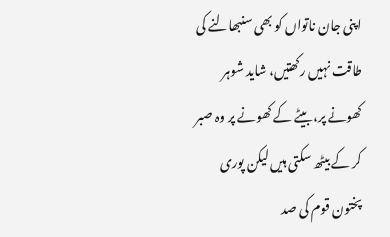اپنی جان ناتواں کو بھی سنبھالنے کی طاقت نہیں رکھتیں، شاید شوہر کھونے پر، بیٹے کے کھونے پر وہ صبر کر کے بیٹھ سکتی ہیں لیکن پوری پختون قوم کی صد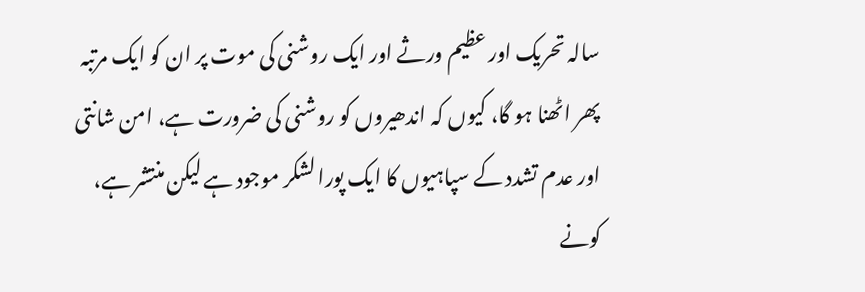سالہ تحریک اور عظیم ورثے اور ایک روشنی کی موت پر ان کو ایک مرتبہ پھر اٹھنا ہو گا، کیوں کہ اندھیروں کو روشنی کی ضرورت ہے، امن شانتی اور عدم تشدد کے سپاہیوں کا ایک پورا لشکر موجود ہے لیکن منتشر ہے، کونے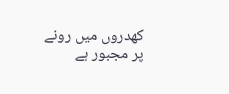کھدروں میں رونے پر مجبور ہے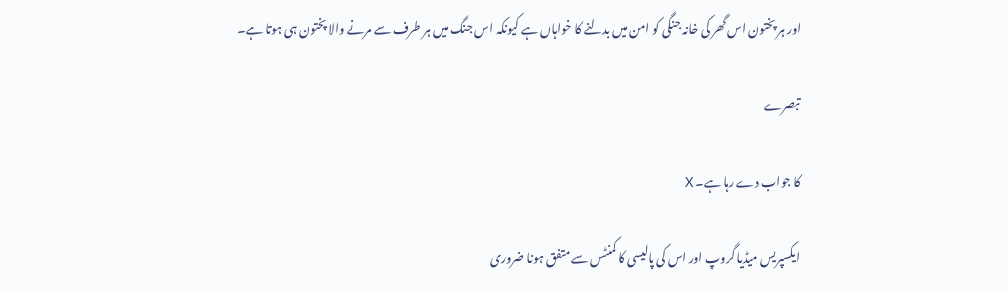اور ہر پختون اس گھر کی خانہ جنگی کو امن میں بدلنے کا خواہاں ہے کیونکہ اس جنگ میں ہر طرف سے مرنے والا پختون ہی ہوتا ہے۔

تبصرے

کا جواب دے رہا ہے۔ X

ایکسپریس میڈیا گروپ اور اس کی پالیسی کا کمنٹس سے متفق ہونا ضروری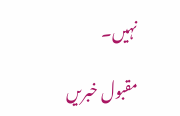نہیں۔

مقبول خبریں